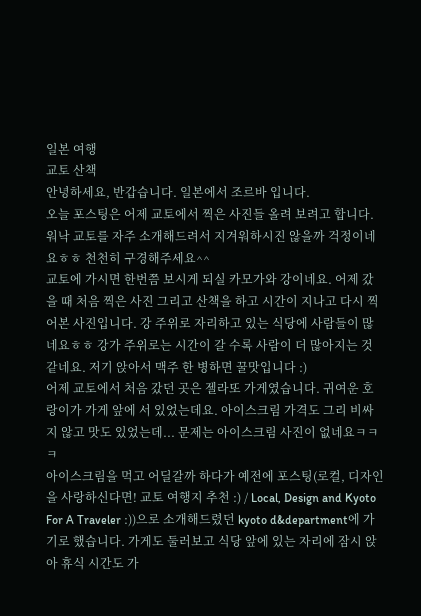일본 여행
교토 산책
안녕하세요, 반갑습니다. 일본에서 조르바 입니다.
오늘 포스팅은 어제 교토에서 찍은 사진들 올려 보려고 합니다. 워낙 교토를 자주 소개해드려서 지겨워하시진 않을까 걱정이네요ㅎㅎ 천천히 구경해주세요^^
교토에 가시면 한번쯤 보시게 되실 카모가와 강이네요. 어제 갔을 때 처음 찍은 사진 그리고 산책을 하고 시간이 지나고 다시 찍어본 사진입니다. 강 주위로 자리하고 있는 식당에 사람들이 많네요ㅎㅎ 강가 주위로는 시간이 갈 수록 사람이 더 많아지는 것 같네요. 저기 앉아서 맥주 한 병하면 꿀맛입니다 :)
어제 교토에서 처음 갔던 곳은 젤라또 가게였습니다. 귀여운 호랑이가 가게 앞에 서 있었는데요. 아이스크림 가격도 그리 비싸지 않고 맛도 있었는데... 문제는 아이스크림 사진이 없네요ㅋㅋㅋ
아이스크림을 먹고 어딜갈까 하다가 예전에 포스팅(로컬, 디자인을 사랑하신다면! 교토 여행지 추천 :) / Local, Design and Kyoto For A Traveler :))으로 소개해드렸던 kyoto d&department에 가기로 했습니다. 가게도 둘러보고 식당 앞에 있는 자리에 잠시 앉아 휴식 시간도 가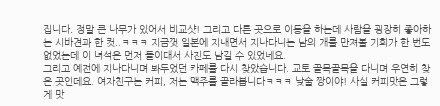집니다. 정말 큰 나무가 있어서 비교샷! 그리고 다른 곳으로 이동을 하는데 사람을 굉장히 좋아하는 시바견과 한 컷..ㅋㅋㅋ 지금껏 일본에 지내면서 지나다니는 남의 개를 만져볼 기회가 한 번도 없었는데 이 녀석은 먼저 들이대서 사진도 남길 수 있었네요.
그리고 예전에 지나다니며 봐두었던 카페를 다시 찾았습니다. 교토 골목골목을 다니며 우연히 찾은 곳인데요. 여자친구는 커피, 저는 맥주를 골라봅니다ㅋㅋㅋ 낮술 짱이야! 사실 커피맛은 그렇게 맛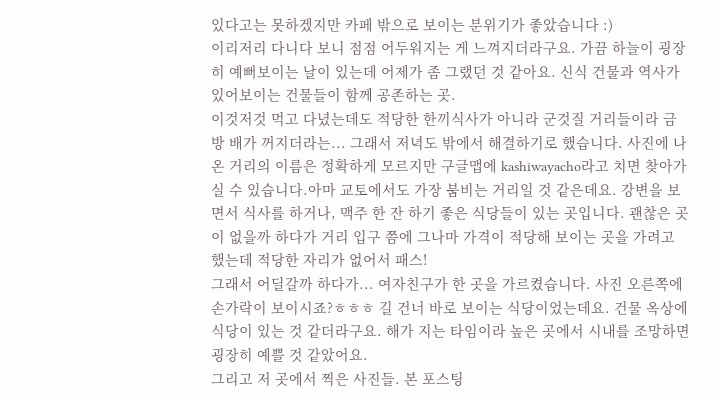있다고는 못하겠지만 카페 밖으로 보이는 분위기가 좋았습니다 :)
이리저리 다니다 보니 점점 어두워지는 게 느껴지더라구요. 가끔 하늘이 굉장히 예뻐보이는 날이 있는데 어제가 좀 그랬던 것 같아요. 신식 건물과 역사가 있어보이는 건물들이 함께 공존하는 곳.
이것저것 먹고 다녔는데도 적당한 한끼식사가 아니라 군것질 거리들이라 금방 배가 꺼지더라는... 그래서 저녁도 밖에서 해결하기로 했습니다. 사진에 나온 거리의 이름은 정확하게 모르지만 구글맵에 kashiwayacho라고 치면 찾아가실 수 있습니다.아마 교토에서도 가장 붐비는 거리일 것 같은데요. 강변을 보면서 식사를 하거나, 맥주 한 잔 하기 좋은 식당들이 있는 곳입니다. 괜찮은 곳이 없을까 하다가 거리 입구 쯤에 그나마 가격이 적당해 보이는 곳을 가려고 했는데 적당한 자리가 없어서 패스!
그래서 어딜갈까 하다가... 여자친구가 한 곳을 가르켰습니다. 사진 오른쪽에 손가락이 보이시죠?ㅎㅎㅎ 길 건너 바로 보이는 식당이었는데요. 건물 옥상에 식당이 있는 것 같더라구요. 해가 지는 타임이라 높은 곳에서 시내를 조망하면 굉장히 예쁠 것 같았어요.
그리고 저 곳에서 찍은 사진들. 본 포스팅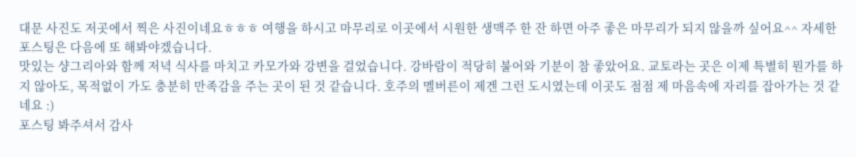대문 사진도 저곳에서 찍은 사진이네요ㅎㅎㅎ 여행을 하시고 마무리로 이곳에서 시원한 생맥주 한 잔 하면 아주 좋은 마무리가 되지 않을까 싶어요^^ 자세한 포스팅은 다음에 또 해봐야겠습니다.
맛있는 샹그리아와 함께 저녁 식사를 마치고 카모가와 강변을 걸었습니다. 강바람이 적당히 불어와 기분이 참 좋았어요. 교토라는 곳은 이제 특별히 뭔가를 하지 않아도, 목적없이 가도 충분히 만족감을 주는 곳이 된 것 같습니다. 호주의 멜버른이 제겐 그런 도시였는데 이곳도 점점 제 마음속에 자리를 잡아가는 것 같네요 :)
포스팅 봐주셔서 감사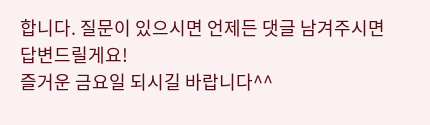합니다. 질문이 있으시면 언제든 댓글 남겨주시면 답변드릴게요!
즐거운 금요일 되시길 바랍니다^^